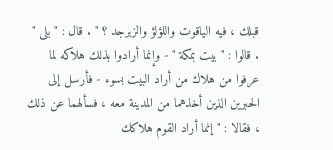قبلك ، فيه الياقوت واللؤلؤ والزبرجد ؟ " . قال : " بلى " . قالوا : " بيت بمكة " - وإنما أرادوا بذلك هلاكه لما عرفوا من هلاك من أراد البيت بسوء - فأرسل إلى الحبرين الذين أخذهما من المدينة معه ، فسألهما عن ذلك ، فقالا : " إنما أراد القوم هلاكك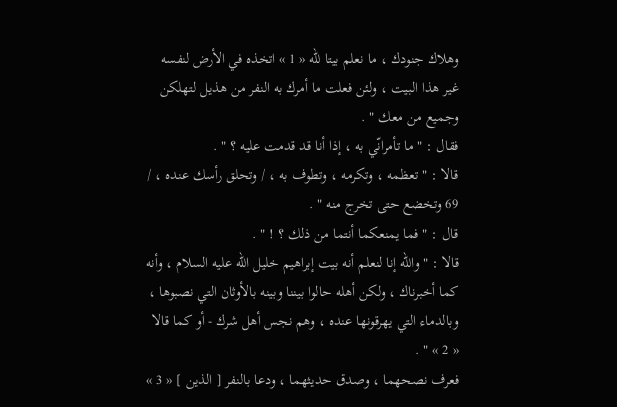وهلاك جنودك ، ما نعلم بيتا للّه « 1 » اتخذه في الأرض لنفسه غير هذا البيت ، ولئن فعلت ما أمرك به النفر من هذيل لتهلكن وجميع من معك " .
فقال : " ما تأمرانّي به ، إذا أنا قد قدمت عليه ؟ " .
قالا : " تعظمه ، وتكرمه ، وتطوف به ، / وتحلق رأسك عنده ، / 69 وتخضع حتى تخرج منه " .
قال : " فما يمنعكما أنتما من ذلك ؟ ! " .
قالا : " واللّه إنا لنعلم أنه بيت إبراهيم خليل اللّه عليه السلام ، وأنه كما أخبرناك ، ولكن أهله حالوا بيننا وبينه بالأوثان التي نصبوها ، وبالدماء التي يهرقونها عنده ، وهم نجس أهل شرك - أو كما قالا « 2 » " .
فعرف نصحهما ، وصدق حديثهما ، ودعا بالنفر [ الذين ] « 3 »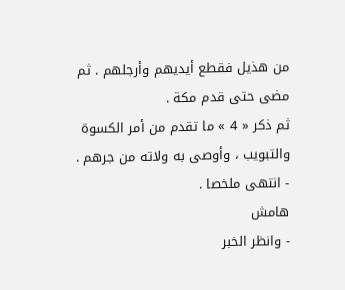من هذيل فقطع أيديهم وأرجلهم . ثم مضى حتى قدم مكة .
ثم ذكر « 4 » ما تقدم من أمر الكسوة والتبويب ، وأوصى به ولاته من جرهم . - انتهى ملخصا .
هامش
- وانظر الخبر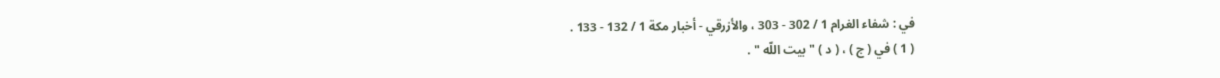في : شفاء الغرام 1 / 302 - 303 ، والأزرقي - أخبار مكة 1 / 132 - 133 .
( 1 ) في ( ج ) ، ( د ) " بيت اللّه " .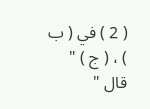( 2 ) في ( ب ) ، ( ج ) " قال "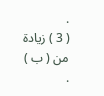.
( 3 ) زيادة من ( ب ) .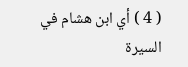( 4 ) أي ابن هشام في السيرة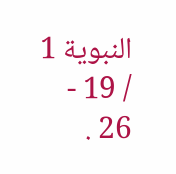النبوية 1 / 19 - 26 .